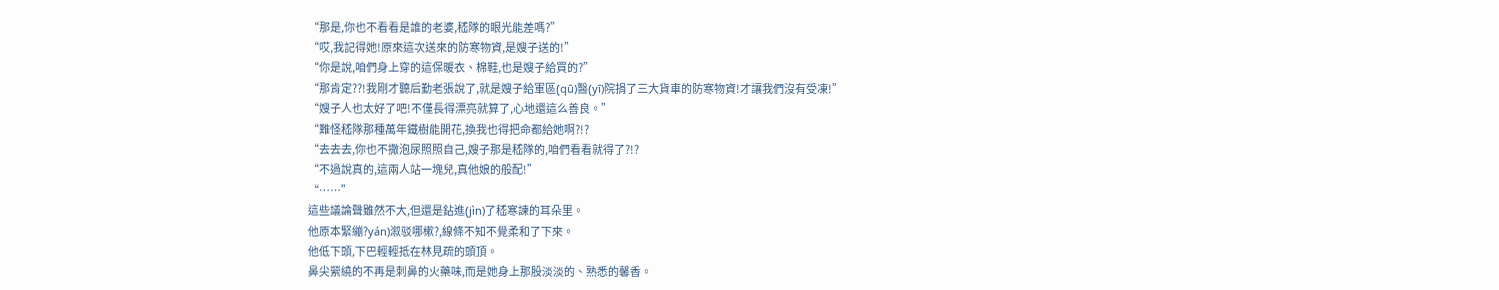“那是,你也不看看是誰的老婆,嵇隊的眼光能差嗎?”
“哎,我記得她!原來這次送來的防寒物資,是嫂子送的!”
“你是說,咱們身上穿的這保暖衣、棉鞋,也是嫂子給買的?”
“那肯定??!我剛才聽后勤老張說了,就是嫂子給軍區(qū)醫(yī)院捐了三大貨車的防寒物資!才讓我們沒有受凍!”
“嫂子人也太好了吧!不僅長得漂亮就算了,心地還這么善良。”
“難怪嵇隊那種萬年鐵樹能開花,換我也得把命都給她啊?!?
“去去去,你也不撒泡尿照照自己,嫂子那是嵇隊的,咱們看看就得了?!?
“不過說真的,這兩人站一塊兒,真他娘的般配!”
“……”
這些議論聲雖然不大,但還是鉆進(jìn)了嵇寒諫的耳朵里。
他原本緊繃?yán)溆驳哪樕?,線條不知不覺柔和了下來。
他低下頭,下巴輕輕抵在林見疏的頭頂。
鼻尖縈繞的不再是刺鼻的火藥味,而是她身上那股淡淡的、熟悉的馨香。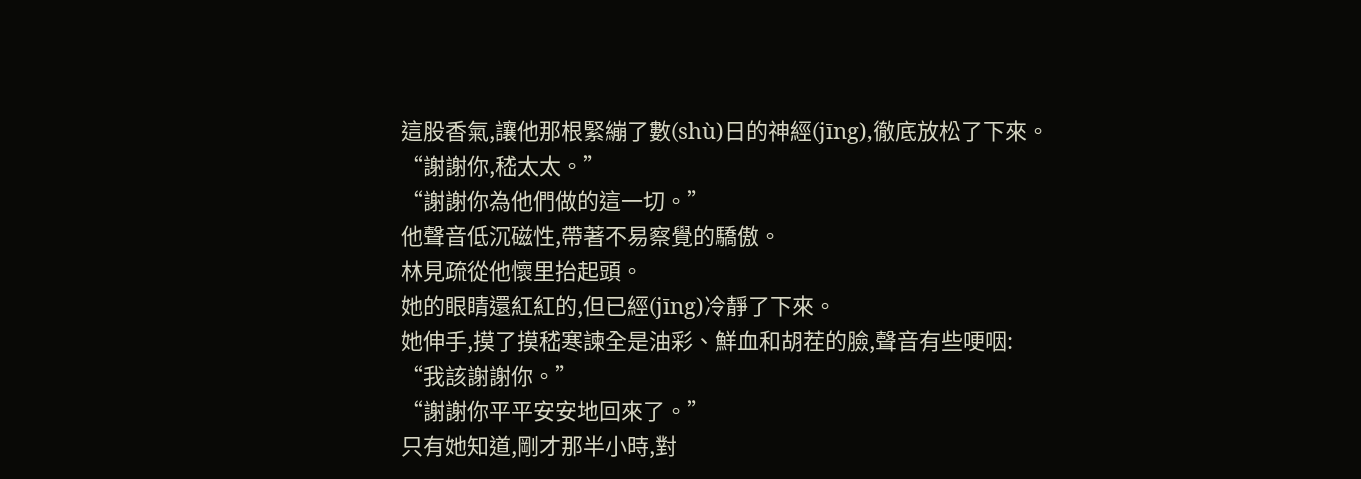這股香氣,讓他那根緊繃了數(shù)日的神經(jīng),徹底放松了下來。
“謝謝你,嵇太太。”
“謝謝你為他們做的這一切。”
他聲音低沉磁性,帶著不易察覺的驕傲。
林見疏從他懷里抬起頭。
她的眼睛還紅紅的,但已經(jīng)冷靜了下來。
她伸手,摸了摸嵇寒諫全是油彩、鮮血和胡茬的臉,聲音有些哽咽:
“我該謝謝你。”
“謝謝你平平安安地回來了。”
只有她知道,剛才那半小時,對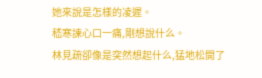她來說是怎樣的凌遲。
嵇寒諫心口一痛,剛想說什么。
林見疏卻像是突然想起什么,猛地松開了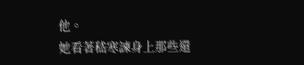他。
她看著嵇寒諫身上那些還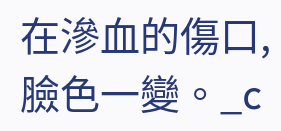在滲血的傷口,臉色一變。_c